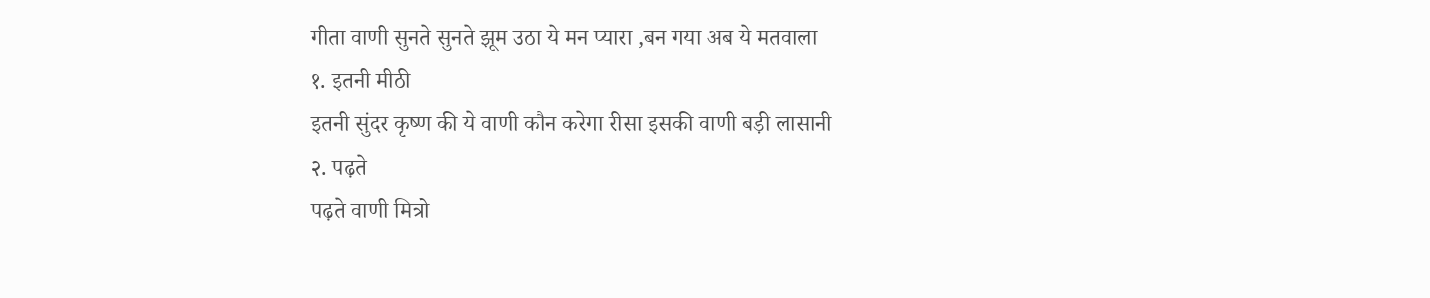गीता वाणी सुनते सुनते झूम उठा ये मन प्यारा ,बन गया अब ये मतवाला
१. इतनी मीठी
इतनी सुंदर कृष्ण की ये वाणी कौन करेगा रीसा इसकी वाणी बड़ी लासानी
२. पढ़ते
पढ़ते वाणी मित्रो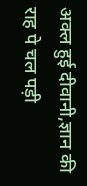अक्ल हुई दीवानी,ज्ञान की राह पे चल पड़ी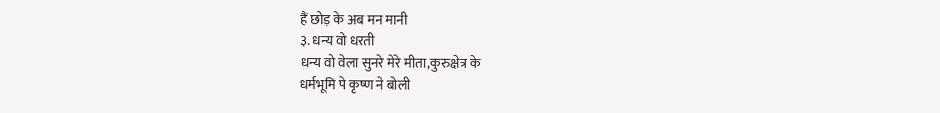हैं छोड़ के अब मन मानी
३. धन्य वो धरती
धन्य वो वेला सुनरे मेरे मीता,कुरुक्षेत्र के
धर्मभूमि पे कृष्ण ने बोली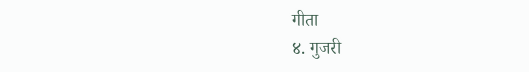गीता
४. गुजरी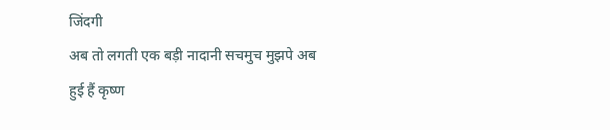जिंदगी
अब तो लगती एक बड़ी नादानी सचमुच मुझपे अब हुई हैं कृष्ण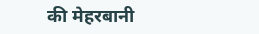की मेहरबानी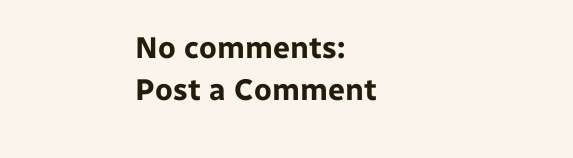No comments:
Post a Comment